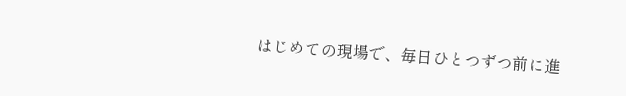はじめての現場で、毎日ひとつずつ前に進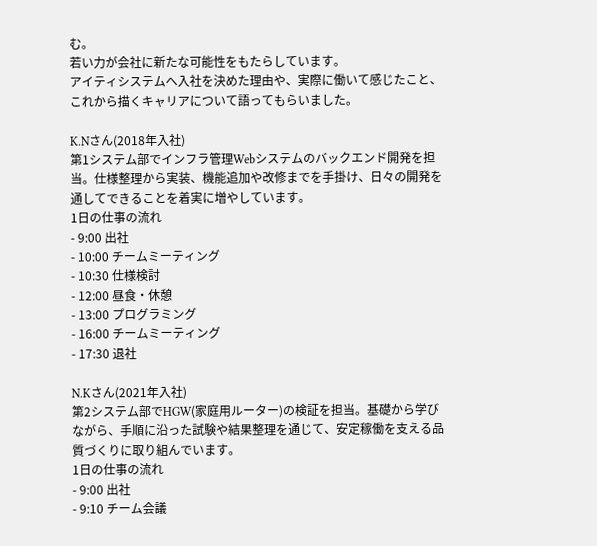む。
若い力が会社に新たな可能性をもたらしています。
アイティシステムへ入社を決めた理由や、実際に働いて感じたこと、これから描くキャリアについて語ってもらいました。

K.Nさん(2018年入社)
第1システム部でインフラ管理Webシステムのバックエンド開発を担当。仕様整理から実装、機能追加や改修までを手掛け、日々の開発を通してできることを着実に増やしています。
1日の仕事の流れ
- 9:00 出社
- 10:00 チームミーティング
- 10:30 仕様検討
- 12:00 昼食・休憩
- 13:00 プログラミング
- 16:00 チームミーティング
- 17:30 退社

N.Kさん(2021年入社)
第2システム部でHGW(家庭用ルーター)の検証を担当。基礎から学びながら、手順に沿った試験や結果整理を通じて、安定稼働を支える品質づくりに取り組んでいます。
1日の仕事の流れ
- 9:00 出社
- 9:10 チーム会議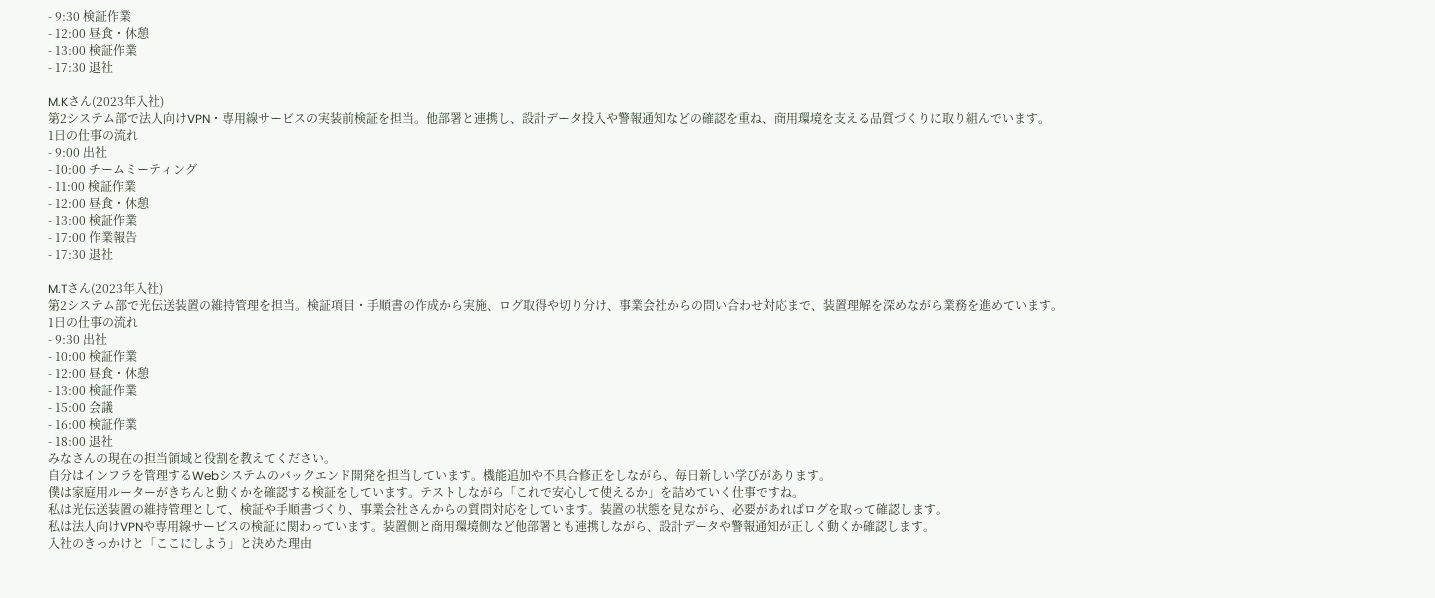- 9:30 検証作業
- 12:00 昼食・休憩
- 13:00 検証作業
- 17:30 退社

M.Kさん(2023年入社)
第2システム部で法人向けVPN・専用線サービスの実装前検証を担当。他部署と連携し、設計データ投入や警報通知などの確認を重ね、商用環境を支える品質づくりに取り組んでいます。
1日の仕事の流れ
- 9:00 出社
- 10:00 チームミーティング
- 11:00 検証作業
- 12:00 昼食・休憩
- 13:00 検証作業
- 17:00 作業報告
- 17:30 退社

M.Tさん(2023年入社)
第2システム部で光伝送装置の維持管理を担当。検証項目・手順書の作成から実施、ログ取得や切り分け、事業会社からの問い合わせ対応まで、装置理解を深めながら業務を進めています。
1日の仕事の流れ
- 9:30 出社
- 10:00 検証作業
- 12:00 昼食・休憩
- 13:00 検証作業
- 15:00 会議
- 16:00 検証作業
- 18:00 退社
みなさんの現在の担当領域と役割を教えてください。
自分はインフラを管理するWebシステムのバックエンド開発を担当しています。機能追加や不具合修正をしながら、毎日新しい学びがあります。
僕は家庭用ルーターがきちんと動くかを確認する検証をしています。テストしながら「これで安心して使えるか」を詰めていく仕事ですね。
私は光伝送装置の維持管理として、検証や手順書づくり、事業会社さんからの質問対応をしています。装置の状態を見ながら、必要があればログを取って確認します。
私は法人向けVPNや専用線サービスの検証に関わっています。装置側と商用環境側など他部署とも連携しながら、設計データや警報通知が正しく動くか確認します。
入社のきっかけと「ここにしよう」と決めた理由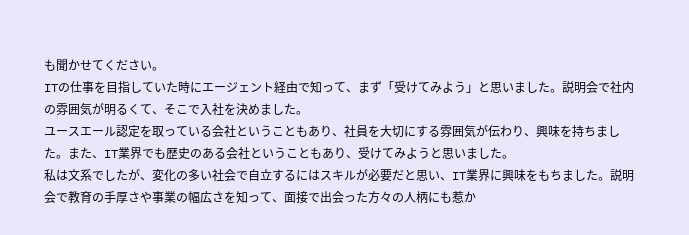も聞かせてください。
ITの仕事を目指していた時にエージェント経由で知って、まず「受けてみよう」と思いました。説明会で社内の雰囲気が明るくて、そこで入社を決めました。
ユースエール認定を取っている会社ということもあり、社員を大切にする雰囲気が伝わり、興味を持ちました。また、IT業界でも歴史のある会社ということもあり、受けてみようと思いました。
私は文系でしたが、変化の多い社会で自立するにはスキルが必要だと思い、IT業界に興味をもちました。説明会で教育の手厚さや事業の幅広さを知って、面接で出会った方々の人柄にも惹か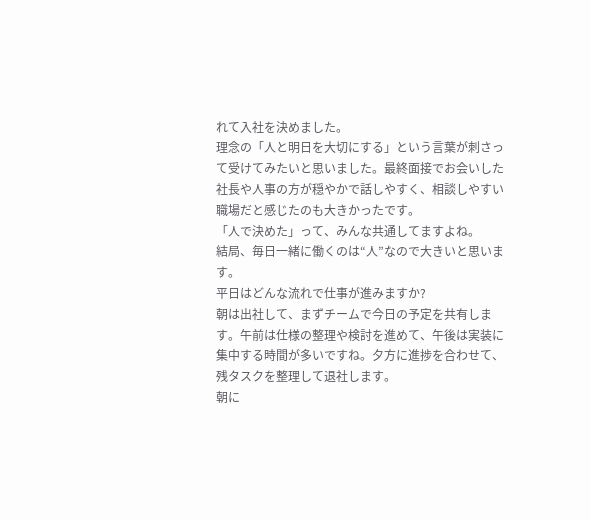れて入社を決めました。
理念の「人と明日を大切にする」という言葉が刺さって受けてみたいと思いました。最終面接でお会いした社長や人事の方が穏やかで話しやすく、相談しやすい職場だと感じたのも大きかったです。
「人で決めた」って、みんな共通してますよね。
結局、毎日一緒に働くのは“人”なので大きいと思います。
平日はどんな流れで仕事が進みますか?
朝は出社して、まずチームで今日の予定を共有します。午前は仕様の整理や検討を進めて、午後は実装に集中する時間が多いですね。夕方に進捗を合わせて、残タスクを整理して退社します。
朝に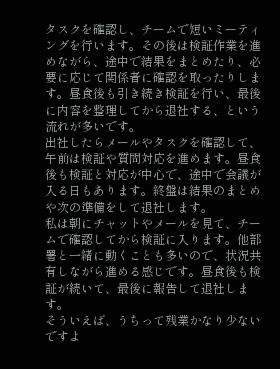タスクを確認し、チームで短いミーティングを行います。その後は検証作業を進めながら、途中で結果をまとめたり、必要に応じて関係者に確認を取ったりします。昼食後も引き続き検証を行い、最後に内容を整理してから退社する、という流れが多いです。
出社したらメールやタスクを確認して、午前は検証や質問対応を進めます。昼食後も検証と対応が中心で、途中で会議が入る日もあります。終盤は結果のまとめや次の準備をして退社します。
私は朝にチャットやメールを見て、チームで確認してから検証に入ります。他部署と一緒に動くことも多いので、状況共有しながら進める感じです。昼食後も検証が続いて、最後に報告して退社します。
そういえば、うちって残業かなり少ないですよ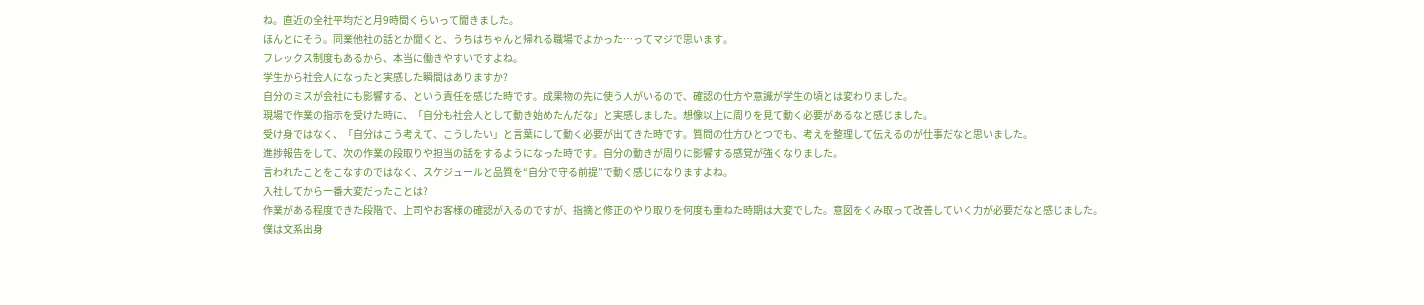ね。直近の全社平均だと月9時間くらいって聞きました。
ほんとにそう。同業他社の話とか聞くと、うちはちゃんと帰れる職場でよかった…ってマジで思います。
フレックス制度もあるから、本当に働きやすいですよね。
学生から社会人になったと実感した瞬間はありますか?
自分のミスが会社にも影響する、という責任を感じた時です。成果物の先に使う人がいるので、確認の仕方や意識が学生の頃とは変わりました。
現場で作業の指示を受けた時に、「自分も社会人として動き始めたんだな」と実感しました。想像以上に周りを見て動く必要があるなと感じました。
受け身ではなく、「自分はこう考えて、こうしたい」と言葉にして動く必要が出てきた時です。質問の仕方ひとつでも、考えを整理して伝えるのが仕事だなと思いました。
進捗報告をして、次の作業の段取りや担当の話をするようになった時です。自分の動きが周りに影響する感覚が強くなりました。
言われたことをこなすのではなく、スケジュールと品質を“自分で守る前提”で動く感じになりますよね。
入社してから一番大変だったことは?
作業がある程度できた段階で、上司やお客様の確認が入るのですが、指摘と修正のやり取りを何度も重ねた時期は大変でした。意図をくみ取って改善していく力が必要だなと感じました。
僕は文系出身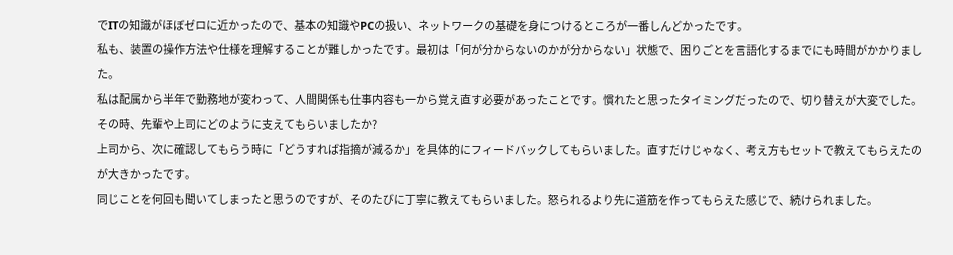でITの知識がほぼゼロに近かったので、基本の知識やPCの扱い、ネットワークの基礎を身につけるところが一番しんどかったです。
私も、装置の操作方法や仕様を理解することが難しかったです。最初は「何が分からないのかが分からない」状態で、困りごとを言語化するまでにも時間がかかりました。
私は配属から半年で勤務地が変わって、人間関係も仕事内容も一から覚え直す必要があったことです。慣れたと思ったタイミングだったので、切り替えが大変でした。
その時、先輩や上司にどのように支えてもらいましたか?
上司から、次に確認してもらう時に「どうすれば指摘が減るか」を具体的にフィードバックしてもらいました。直すだけじゃなく、考え方もセットで教えてもらえたのが大きかったです。
同じことを何回も聞いてしまったと思うのですが、そのたびに丁寧に教えてもらいました。怒られるより先に道筋を作ってもらえた感じで、続けられました。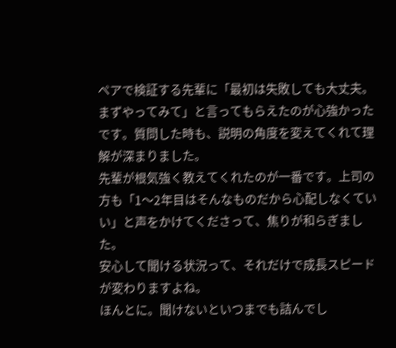ペアで検証する先輩に「最初は失敗しても大丈夫。まずやってみて」と言ってもらえたのが心強かったです。質問した時も、説明の角度を変えてくれて理解が深まりました。
先輩が根気強く教えてくれたのが一番です。上司の方も「1〜2年目はそんなものだから心配しなくていい」と声をかけてくださって、焦りが和らぎました。
安心して聞ける状況って、それだけで成長スピードが変わりますよね。
ほんとに。聞けないといつまでも詰んでし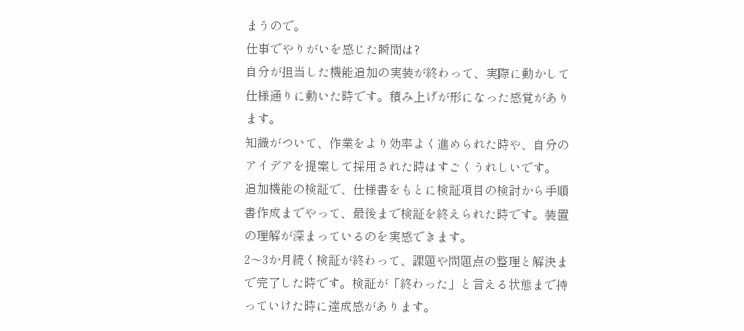まうので。
仕事でやりがいを感じた瞬間は?
自分が担当した機能追加の実装が終わって、実際に動かして仕様通りに動いた時です。積み上げが形になった感覚があります。
知識がついて、作業をより効率よく進められた時や、自分のアイデアを提案して採用された時はすごくうれしいです。
追加機能の検証で、仕様書をもとに検証項目の検討から手順書作成までやって、最後まで検証を終えられた時です。装置の理解が深まっているのを実感できます。
2〜3か月続く検証が終わって、課題や問題点の整理と解決まで完了した時です。検証が「終わった」と言える状態まで持っていけた時に達成感があります。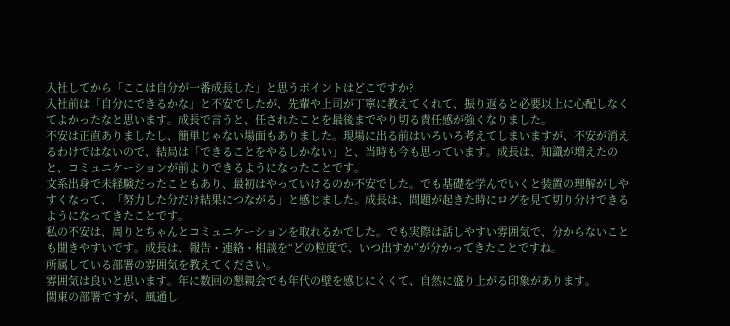入社してから「ここは自分が一番成長した」と思うポイントはどこですか?
入社前は「自分にできるかな」と不安でしたが、先輩や上司が丁寧に教えてくれて、振り返ると必要以上に心配しなくてよかったなと思います。成長で言うと、任されたことを最後までやり切る責任感が強くなりました。
不安は正直ありましたし、簡単じゃない場面もありました。現場に出る前はいろいろ考えてしまいますが、不安が消えるわけではないので、結局は「できることをやるしかない」と、当時も今も思っています。成長は、知識が増えたのと、コミュニケーションが前よりできるようになったことです。
文系出身で未経験だったこともあり、最初はやっていけるのか不安でした。でも基礎を学んでいくと装置の理解がしやすくなって、「努力した分だけ結果につながる」と感じました。成長は、問題が起きた時にログを見て切り分けできるようになってきたことです。
私の不安は、周りとちゃんとコミュニケーションを取れるかでした。でも実際は話しやすい雰囲気で、分からないことも聞きやすいです。成長は、報告・連絡・相談を“どの粒度で、いつ出すか”が分かってきたことですね。
所属している部署の雰囲気を教えてください。
雰囲気は良いと思います。年に数回の懇親会でも年代の壁を感じにくくて、自然に盛り上がる印象があります。
関東の部署ですが、風通し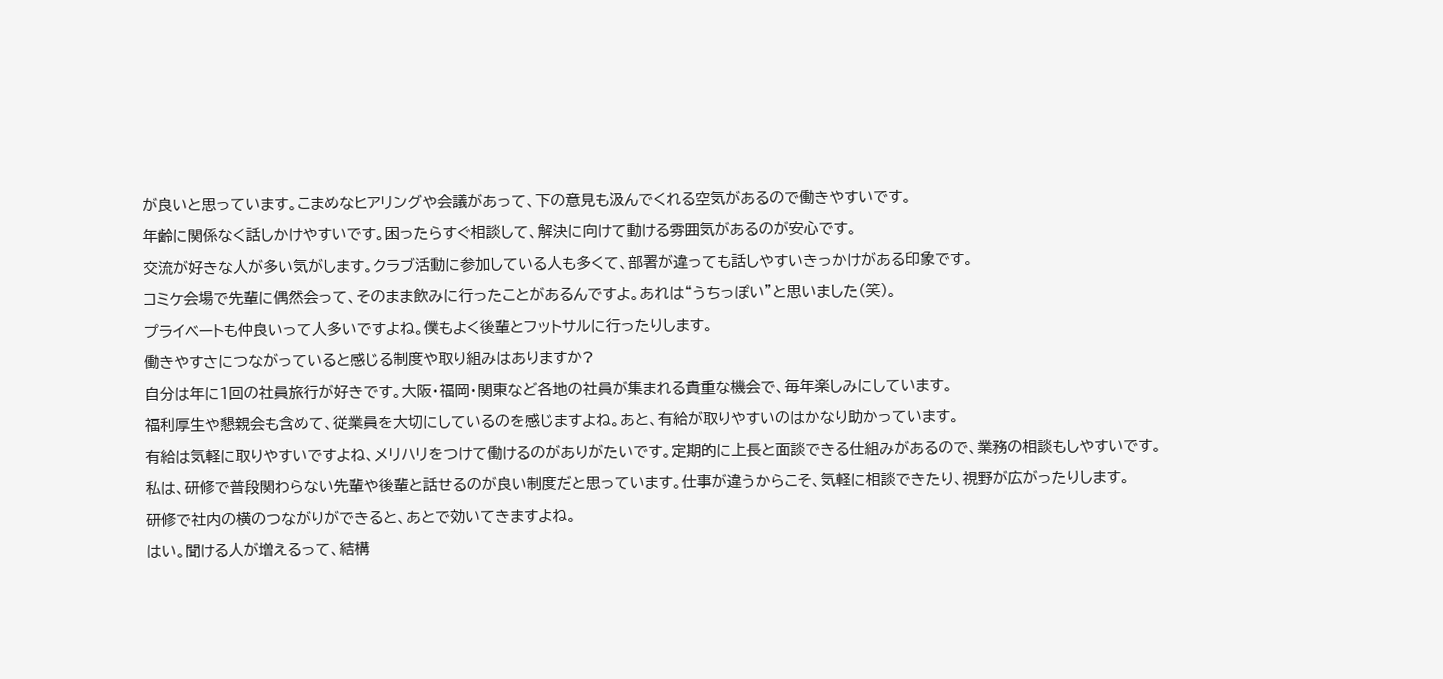が良いと思っています。こまめなヒアリングや会議があって、下の意見も汲んでくれる空気があるので働きやすいです。
年齢に関係なく話しかけやすいです。困ったらすぐ相談して、解決に向けて動ける雰囲気があるのが安心です。
交流が好きな人が多い気がします。クラブ活動に参加している人も多くて、部署が違っても話しやすいきっかけがある印象です。
コミケ会場で先輩に偶然会って、そのまま飲みに行ったことがあるんですよ。あれは“うちっぽい”と思いました(笑)。
プライベートも仲良いって人多いですよね。僕もよく後輩とフットサルに行ったりします。
働きやすさにつながっていると感じる制度や取り組みはありますか?
自分は年に1回の社員旅行が好きです。大阪・福岡・関東など各地の社員が集まれる貴重な機会で、毎年楽しみにしています。
福利厚生や懇親会も含めて、従業員を大切にしているのを感じますよね。あと、有給が取りやすいのはかなり助かっています。
有給は気軽に取りやすいですよね、メリハリをつけて働けるのがありがたいです。定期的に上長と面談できる仕組みがあるので、業務の相談もしやすいです。
私は、研修で普段関わらない先輩や後輩と話せるのが良い制度だと思っています。仕事が違うからこそ、気軽に相談できたり、視野が広がったりします。
研修で社内の横のつながりができると、あとで効いてきますよね。
はい。聞ける人が増えるって、結構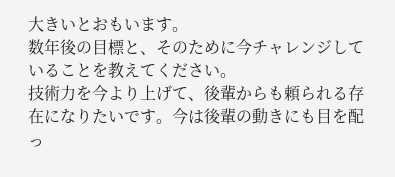大きいとおもいます。
数年後の目標と、そのために今チャレンジしていることを教えてください。
技術力を今より上げて、後輩からも頼られる存在になりたいです。今は後輩の動きにも目を配っ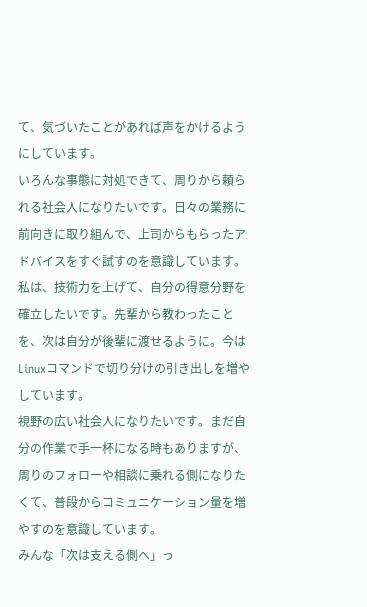て、気づいたことがあれば声をかけるようにしています。
いろんな事態に対処できて、周りから頼られる社会人になりたいです。日々の業務に前向きに取り組んで、上司からもらったアドバイスをすぐ試すのを意識しています。
私は、技術力を上げて、自分の得意分野を確立したいです。先輩から教わったことを、次は自分が後輩に渡せるように。今はLinuxコマンドで切り分けの引き出しを増やしています。
視野の広い社会人になりたいです。まだ自分の作業で手一杯になる時もありますが、周りのフォローや相談に乗れる側になりたくて、普段からコミュニケーション量を増やすのを意識しています。
みんな「次は支える側へ」っ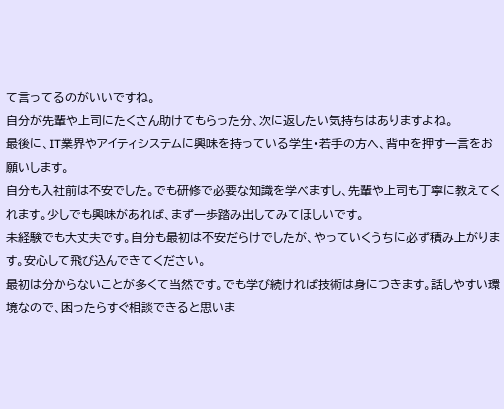て言ってるのがいいですね。
自分が先輩や上司にたくさん助けてもらった分、次に返したい気持ちはありますよね。
最後に、IT業界やアイティシステムに興味を持っている学生・若手の方へ、背中を押す一言をお願いします。
自分も入社前は不安でした。でも研修で必要な知識を学べますし、先輩や上司も丁寧に教えてくれます。少しでも興味があれば、まず一歩踏み出してみてほしいです。
未経験でも大丈夫です。自分も最初は不安だらけでしたが、やっていくうちに必ず積み上がります。安心して飛び込んできてください。
最初は分からないことが多くて当然です。でも学び続ければ技術は身につきます。話しやすい環境なので、困ったらすぐ相談できると思いま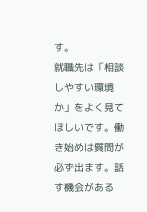す。
就職先は「相談しやすい環境か」をよく見てほしいです。働き始めは質問が必ず出ます。話す機会がある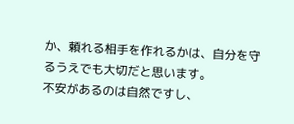か、頼れる相手を作れるかは、自分を守るうえでも大切だと思います。
不安があるのは自然ですし、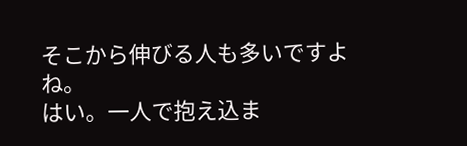そこから伸びる人も多いですよね。
はい。一人で抱え込ま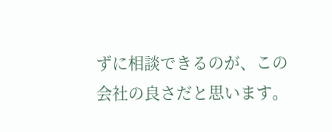ずに相談できるのが、この会社の良さだと思います。